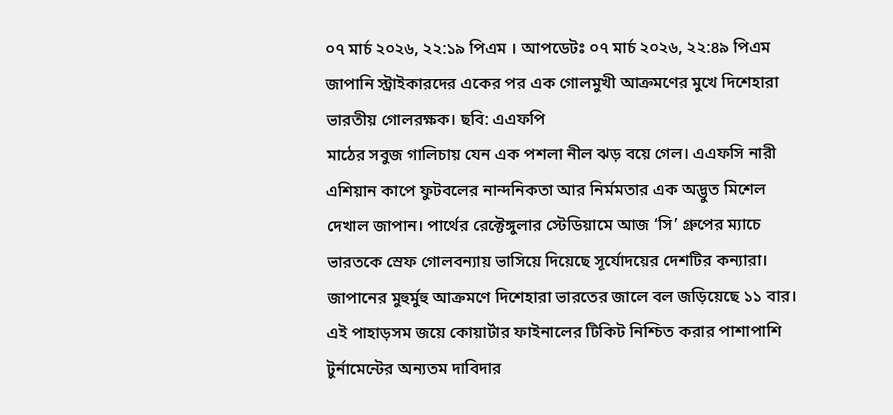০৭ মার্চ ২০২৬, ২২:১৯ পিএম । আপডেটঃ ০৭ মার্চ ২০২৬, ২২:৪৯ পিএম
জাপানি স্ট্রাইকারদের একের পর এক গোলমুখী আক্রমণের মুখে দিশেহারা ভারতীয় গোলরক্ষক। ছবি: এএফপি
মাঠের সবুজ গালিচায় যেন এক পশলা নীল ঝড় বয়ে গেল। এএফসি নারী এশিয়ান কাপে ফুটবলের নান্দনিকতা আর নির্মমতার এক অদ্ভুত মিশেল দেখাল জাপান। পার্থের রেক্টেঙ্গুলার স্টেডিয়ামে আজ ‘সি’ গ্রুপের ম্যাচে ভারতকে স্রেফ গোলবন্যায় ভাসিয়ে দিয়েছে সূর্যোদয়ের দেশটির কন্যারা। জাপানের মুহুর্মুহু আক্রমণে দিশেহারা ভারতের জালে বল জড়িয়েছে ১১ বার। এই পাহাড়সম জয়ে কোয়ার্টার ফাইনালের টিকিট নিশ্চিত করার পাশাপাশি টুর্নামেন্টের অন্যতম দাবিদার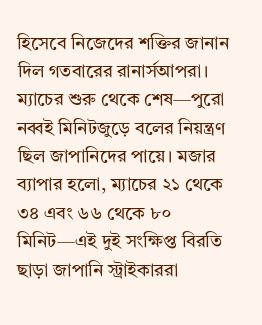হিসেবে নিজেদের শক্তির জানান দিল গতবারের রানার্সআপরা।
ম্যাচের শুরু থেকে শেষ—পুরো নব্বই মিনিটজুড়ে বলের নিয়ন্ত্রণ ছিল জাপানিদের পায়ে। মজার ব্যাপার হলো, ম্যাচের ২১ থেকে ৩৪ এবং ৬৬ থেকে ৮০ মিনিট—এই দুই সংক্ষিপ্ত বিরতি ছাড়া জাপানি স্ট্রাইকাররা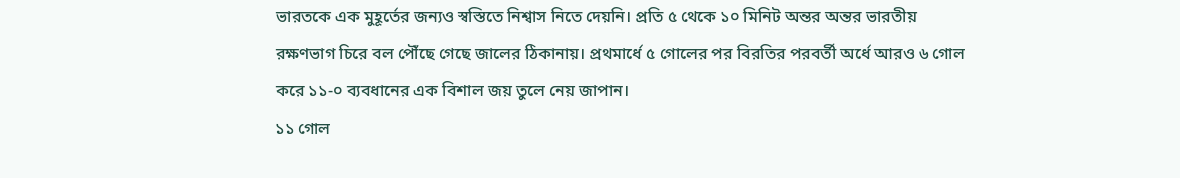ভারতকে এক মুহূর্তের জন্যও স্বস্তিতে নিশ্বাস নিতে দেয়নি। প্রতি ৫ থেকে ১০ মিনিট অন্তর অন্তর ভারতীয় রক্ষণভাগ চিরে বল পৌঁছে গেছে জালের ঠিকানায়। প্রথমার্ধে ৫ গোলের পর বিরতির পরবর্তী অর্ধে আরও ৬ গোল করে ১১-০ ব্যবধানের এক বিশাল জয় তুলে নেয় জাপান।
১১ গোল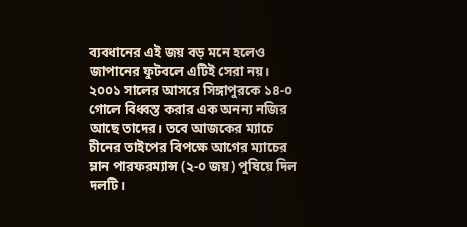ব্যবধানের এই জয় বড় মনে হলেও জাপানের ফুটবলে এটিই সেরা নয়। ২০০১ সালের আসরে সিঙ্গাপুরকে ১৪-০ গোলে বিধ্বস্ত করার এক অনন্য নজির আছে তাদের। তবে আজকের ম্যাচে চীনের তাইপের বিপক্ষে আগের ম্যাচের ম্লান পারফরম্যান্স (২-০ জয়) পুষিয়ে দিল দলটি।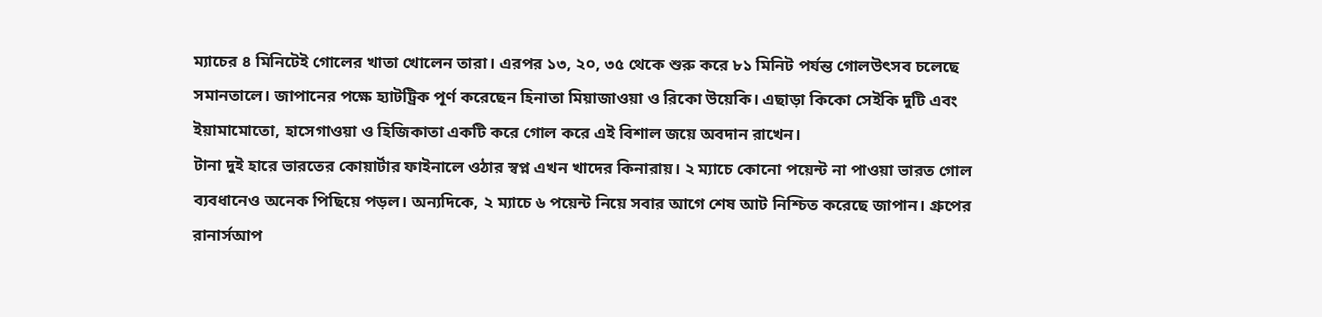ম্যাচের ৪ মিনিটেই গোলের খাতা খোলেন তারা। এরপর ১৩, ২০, ৩৫ থেকে শুরু করে ৮১ মিনিট পর্যন্ত গোলউৎসব চলেছে সমানতালে। জাপানের পক্ষে হ্যাটট্রিক পূর্ণ করেছেন হিনাতা মিয়াজাওয়া ও রিকো উয়েকি। এছাড়া কিকো সেইকি দুটি এবং ইয়ামামোতো, হাসেগাওয়া ও হিজিকাতা একটি করে গোল করে এই বিশাল জয়ে অবদান রাখেন।
টানা দুই হারে ভারতের কোয়ার্টার ফাইনালে ওঠার স্বপ্ন এখন খাদের কিনারায়। ২ ম্যাচে কোনো পয়েন্ট না পাওয়া ভারত গোল ব্যবধানেও অনেক পিছিয়ে পড়ল। অন্যদিকে, ২ ম্যাচে ৬ পয়েন্ট নিয়ে সবার আগে শেষ আট নিশ্চিত করেছে জাপান। গ্রুপের রানার্সআপ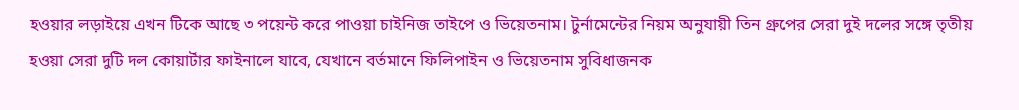হওয়ার লড়াইয়ে এখন টিকে আছে ৩ পয়েন্ট করে পাওয়া চাইনিজ তাইপে ও ভিয়েতনাম। টুর্নামেন্টের নিয়ম অনুযায়ী তিন গ্রুপের সেরা দুই দলের সঙ্গে তৃতীয় হওয়া সেরা দুটি দল কোয়ার্টার ফাইনালে যাবে, যেখানে বর্তমানে ফিলিপাইন ও ভিয়েতনাম সুবিধাজনক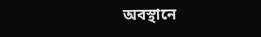অবস্থানে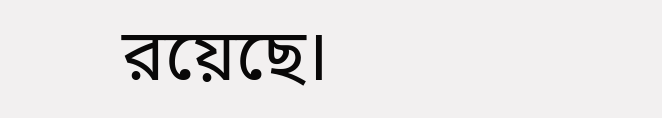রয়েছে।